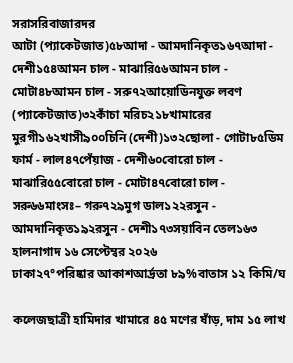সরাসরিবাজারদর
আটা (প্যাকেটজাত)৫৮আদা - আমদানিকৃত১৬৭আদা - দেশী১৫৪আমন চাল - মাঝারি৫৬আমন চাল - মোটা৪৮আমন চাল - সরু৭২আয়োডিনযুক্ত লবণ (প্যাকেটজাত)৩২কাঁচা মরিচ২১৮খামারের মুরগী১৬২খাসী৯০০চিনি (দেশী)১৩২ছোলা - গোটা৮৫ডিম ফার্ম - লাল৪৭পেঁয়াজ - দেশী৬০বোরো চাল - মাঝারি৫৫বোরো চাল - মোটা৪৭বোরো চাল - সরু৬৬মাংসঃ– গরু৭২৯মুগ ডাল১২২রসুন - আমদানিকৃত১৯২রসুন - দেশী১৭৩সয়াবিন তেল১৬৩
হালনাগাদ ১৬ সেপ্টেম্বর ২০২৬
ঢাকা২৭°পরিষ্কার আকাশআর্দ্রতা ৮৯%বাতাস ১২ কিমি/ঘ

কলেজছাত্রী হামিদার খামারে ৪৫ মণের ষাঁড়, দাম ১৫ লাখ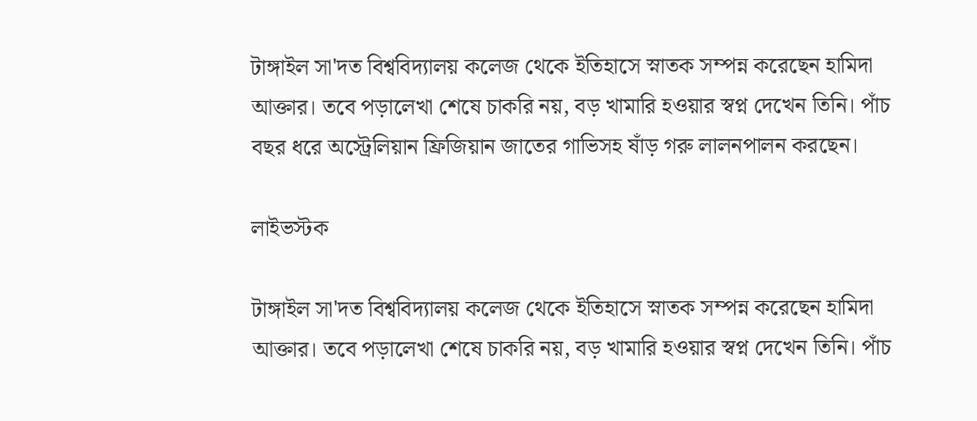টাঙ্গাইল সা'দত বিশ্ববিদ্যালয় কলেজ থেকে ইতিহাসে স্নাতক সম্পন্ন করেছেন হামিদা আক্তার। তবে পড়ালেখা শেষে চাকরি নয়, বড় খামারি হওয়ার স্বপ্ন দেখেন তিনি। পাঁচ বছর ধরে অস্ট্রেলিয়ান ফ্রিজিয়ান জাতের গাভিসহ ষাঁড় গরু লালনপালন করছেন।

লাইভস্টক

টাঙ্গাইল সা'দত বিশ্ববিদ্যালয় কলেজ থেকে ইতিহাসে স্নাতক সম্পন্ন করেছেন হামিদা আক্তার। তবে পড়ালেখা শেষে চাকরি নয়, বড় খামারি হওয়ার স্বপ্ন দেখেন তিনি। পাঁচ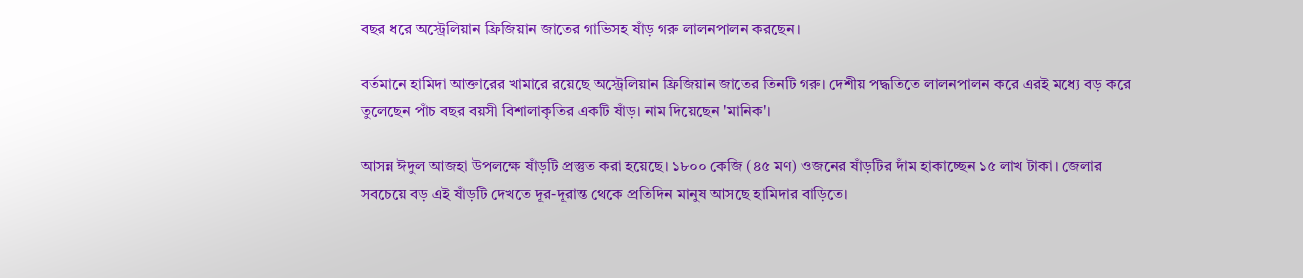বছর ধরে অস্ট্রেলিয়ান ফ্রিজিয়ান জাতের গাভিসহ ষাঁড় গরু লালনপালন করছেন।

বর্তমানে হামিদা আক্তারের খামারে রয়েছে অস্ট্রেলিয়ান ফ্রিজিয়ান জাতের তিনটি গরু। দেশীয় পদ্ধতিতে লালনপালন করে এরই মধ্যে বড় করে তুলেছেন পাঁচ বছর বয়সী বিশালাকৃতির একটি ষাঁড়। নাম দিয়েছেন 'মানিক'।

আসন্ন ঈদুল আজহা উপলক্ষে ষাঁড়টি প্রস্তুত করা হয়েছে। ১৮০০ কেজি (৪৫ মণ) ওজনের ষাঁড়টির দাঁম হাকাচ্ছেন ১৫ লাখ টাকা। জেলার সবচেয়ে বড় এই ষাঁড়টি দেখতে দূর-দূরান্ত থেকে প্রতিদিন মানুষ আসছে হামিদার বাড়িতে।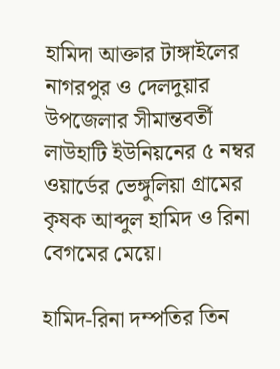হামিদা আক্তার টাঙ্গাইলের নাগরপুর ও দেলদুয়ার উপজেলার সীমান্তবর্তী লাউহাটি ইউনিয়নের ৫ নম্বর ওয়ার্ডের ভেঙ্গুলিয়া গ্রামের কৃষক আব্দুল হামিদ ও রিনা বেগমের মেয়ে।

হামিদ-রিনা দম্পতির তিন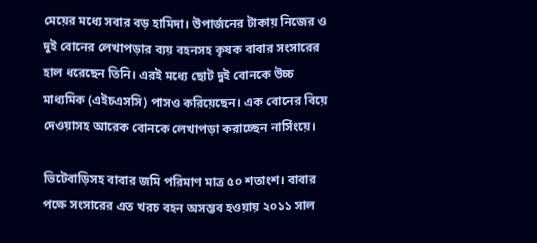মেয়ের মধ্যে সবার বড় হামিদা। উপার্জনের টাকায় নিজের ও দুই বোনের লেখাপড়ার ব্যয় বহনসহ কৃষক বাবার সংসারের হাল ধরেছেন তিনি। এরই মধ্যে ছোট দুই বোনকে উচ্চ মাধ্যমিক (এইচএসসি) পাসও করিয়েছেন। এক বোনের বিয়ে দেওয়াসহ আরেক বোনকে লেখাপড়া করাচ্ছেন নার্সিংয়ে।

ভিটেবাড়িসহ বাবার জমি পরিমাণ মাত্র ৫০ শতাংশ। বাবার পক্ষে সংসারের এত খরচ বহন অসম্ভব হওয়ায় ২০১১ সাল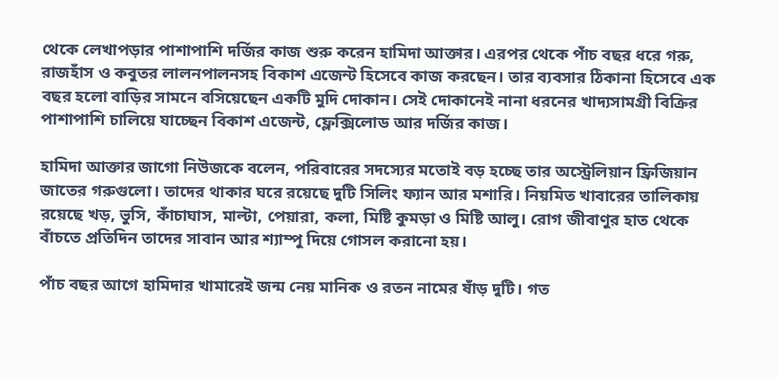থেকে লেখাপড়ার পাশাপাশি দর্জির কাজ শুরু করেন হামিদা আক্তার। এরপর থেকে পাঁচ বছর ধরে গরু, রাজহাঁস ও কবুতর লালনপালনসহ বিকাশ এজেন্ট হিসেবে কাজ করছেন। তার ব্যবসার ঠিকানা হিসেবে এক বছর হলো বাড়ির সামনে বসিয়েছেন একটি মুদি দোকান। সেই দোকানেই নানা ধরনের খাদ্যসামগ্রী বিক্রির পাশাপাশি চালিয়ে যাচ্ছেন বিকাশ এজেন্ট, ফ্লেক্সিলোড আর দর্জির কাজ।

হামিদা আক্তার জাগো নিউজকে বলেন, পরিবারের সদস্যের মতোই বড় হচ্ছে তার অস্ট্রেলিয়ান ফ্রিজিয়ান জাতের গরুগুলো। তাদের থাকার ঘরে রয়েছে দুটি সিলিং ফ্যান আর মশারি। নিয়মিত খাবারের তালিকায় রয়েছে খড়, ভুসি, কাঁচাঘাস, মাল্টা, পেয়ারা, কলা, মিষ্টি কুমড়া ও মিষ্টি আলু। রোগ জীবাণুর হাত থেকে বাঁচতে প্রতিদিন তাদের সাবান আর শ্যাম্পু দিয়ে গোসল করানো হয়।

পাঁচ বছর আগে হামিদার খামারেই জন্ম নেয় মানিক ও রতন নামের ষাঁড় দুটি। গত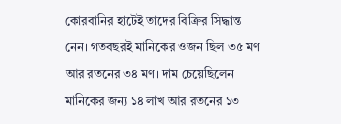কোরবানির হাটেই তাদের বিক্রির সিদ্ধান্ত নেন। গতবছরই মানিকের ওজন ছিল ৩৫ মণ আর রতনের ৩৪ মণ। দাম চেয়েছিলেন মানিকের জন্য ১৪ লাখ আর রতনের ১৩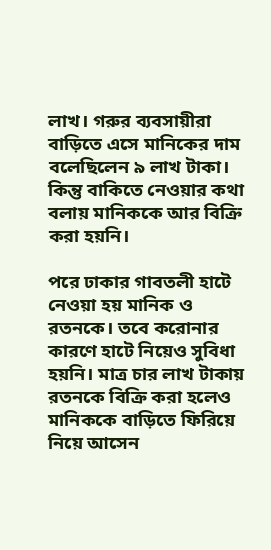লাখ। গরুর ব্যবসায়ীরা বাড়িতে এসে মানিকের দাম বলেছিলেন ৯ লাখ টাকা। কিন্তু বাকিতে নেওয়ার কথা বলায় মানিককে আর বিক্রি করা হয়নি।

পরে ঢাকার গাবতলী হাটে নেওয়া হয় মানিক ও রতনকে। তবে করোনার কারণে হাটে নিয়েও সুবিধা হয়নি। মাত্র চার লাখ টাকায় রতনকে বিক্রি করা হলেও মানিককে বাড়িতে ফিরিয়ে নিয়ে আসেন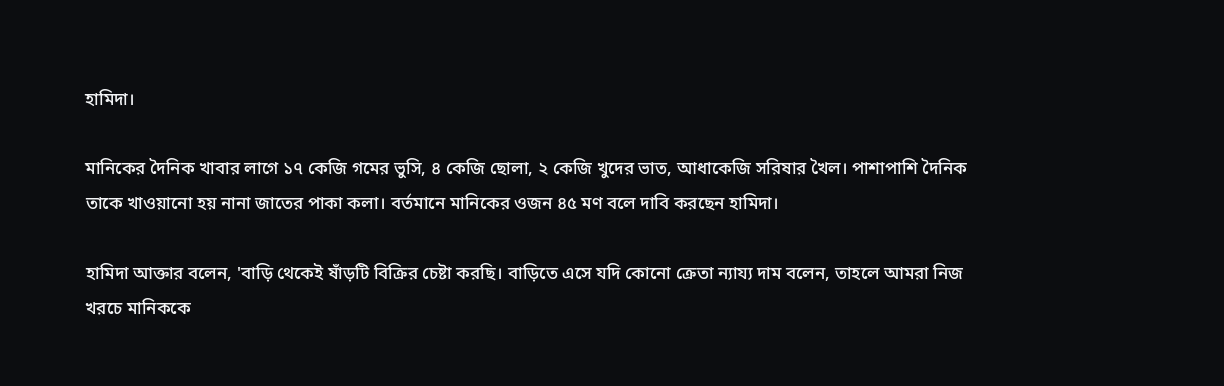হামিদা।

মানিকের দৈনিক খাবার লাগে ১৭ কেজি গমের ভুসি, ৪ কেজি ছোলা, ২ কেজি খুদের ভাত, আধাকেজি সরিষার খৈল। পাশাপাশি দৈনিক তাকে খাওয়ানো হয় নানা জাতের পাকা কলা। বর্তমানে মানিকের ওজন ৪৫ মণ বলে দাবি করছেন হামিদা।

হামিদা আক্তার বলেন, 'বাড়ি থেকেই ষাঁড়টি বিক্রির চেষ্টা করছি। বাড়িতে এসে যদি কোনো ক্রেতা ন্যায্য দাম বলেন, তাহলে আমরা নিজ খরচে মানিককে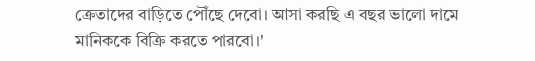ক্রেতাদের বাড়িতে পৌঁছে দেবো। আসা করছি এ বছর ভালো দামে মানিককে বিক্রি করতে পারবো।'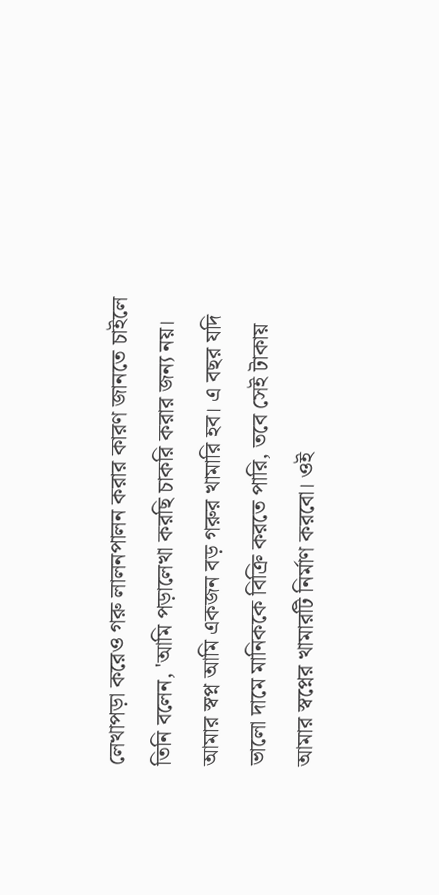লেখাপড়া করেও গরু লালনপালন করার কারণ জানতে চাইলে তিনি বলেন, 'আমি পড়ালেখা করছি চাকরি করার জন্য নয়। আমার স্বপ্ন আমি একজন বড় গরুর খামারি হব। এ বছর যদি ভালো দামে মানিককে বিক্রি করতে পারি, তবে সেই টাকায় আমার স্বপ্নের খামারটি নির্মাণ করবো। ওই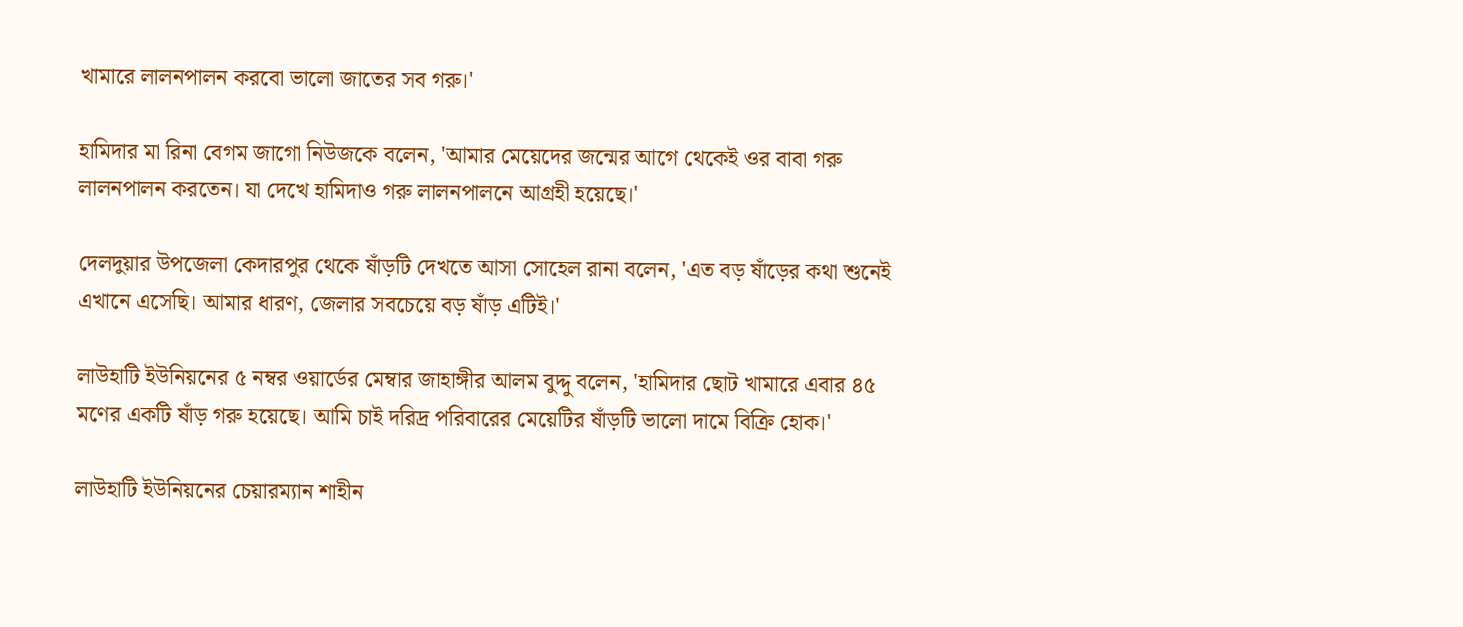খামারে লালনপালন করবো ভালো জাতের সব গরু।'

হামিদার মা রিনা বেগম জাগো নিউজকে বলেন, 'আমার মেয়েদের জন্মের আগে থেকেই ওর বাবা গরু লালনপালন করতেন। যা দেখে হামিদাও গরু লালনপালনে আগ্রহী হয়েছে।'

দেলদুয়ার উপজেলা কেদারপুর থেকে ষাঁড়টি দেখতে আসা সোহেল রানা বলেন, 'এত বড় ষাঁড়ের কথা শুনেই এখানে এসেছি। আমার ধারণ, জেলার সবচেয়ে বড় ষাঁড় এটিই।'

লাউহাটি ইউনিয়নের ৫ নম্বর ওয়ার্ডের মেম্বার জাহাঙ্গীর আলম বুদ্দু বলেন, 'হামিদার ছোট খামারে এবার ৪৫ মণের একটি ষাঁড় গরু হয়েছে। আমি চাই দরিদ্র পরিবারের মেয়েটির ষাঁড়টি ভালো দামে বিক্রি হোক।'

লাউহাটি ইউনিয়নের চেয়ারম্যান শাহীন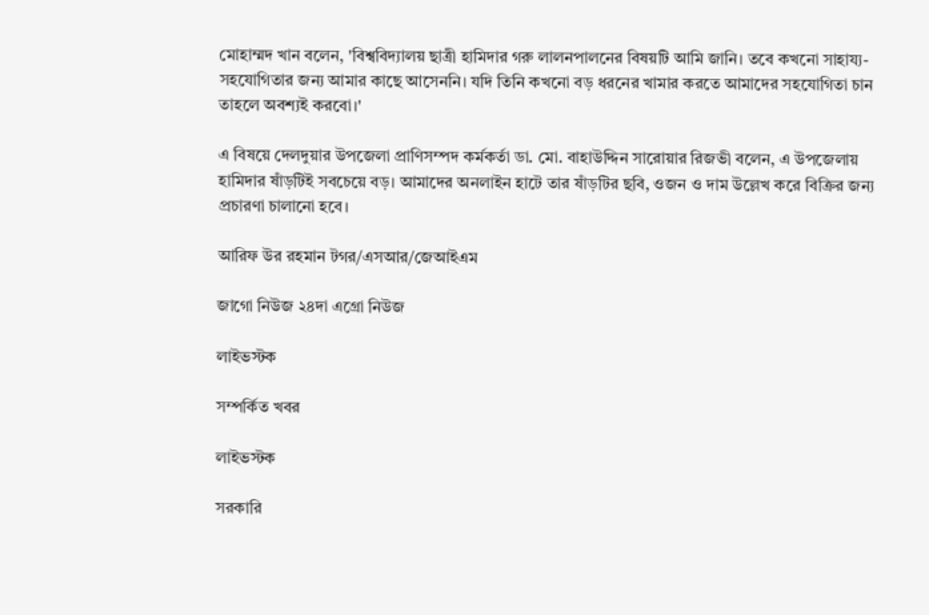মোহাম্মদ খান বলেন, 'বিশ্ববিদ্যালয় ছাত্রী হামিদার গরু লালনপালনের বিষয়টি আমি জানি। তবে কখনো সাহায্য- সহযোগিতার জন্য আমার কাছে আসেননি। যদি তিনি কখনো বড় ধরনের খামার করতে আমাদের সহযোগিতা চান তাহলে অবশ্যই করবো।'

এ বিষয়ে দেলদুয়ার উপজেলা প্রাণিসম্পদ কর্মকর্তা ডা. মো. বাহাউদ্দিন সারোয়ার রিজভী বলেন, এ উপজেলায় হামিদার ষাঁড়টিই সবচেয়ে বড়। আমাদের অনলাইন হাটে তার ষাঁড়টির ছবি, ওজন ও দাম উল্লেখ করে বিক্রির জন্য প্রচারণা চালানো হবে।

আরিফ উর রহমান টগর/এসআর/জেআইএম

জাগো নিউজ ২৪দা এগ্রো নিউজ

লাইভস্টক

সম্পর্কিত খবর

লাইভস্টক

সরকারি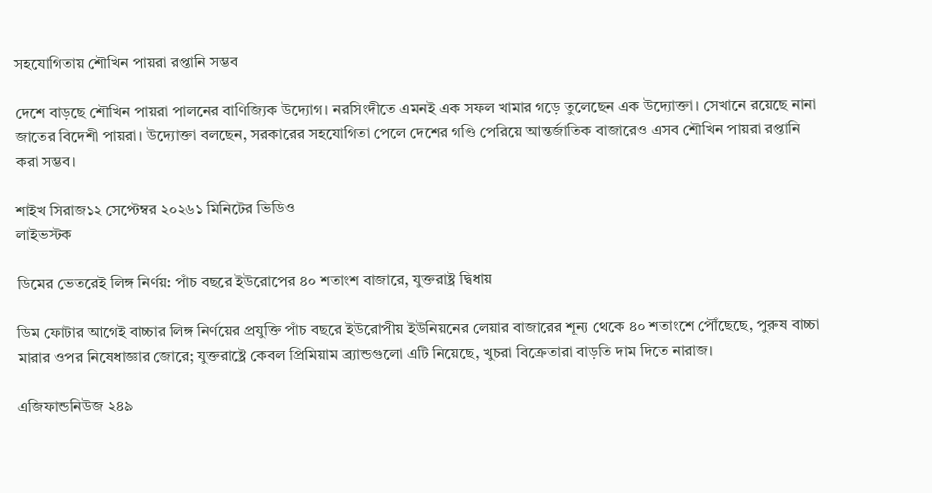সহযোগিতায় শৌখিন পায়রা রপ্তানি সম্ভব

দেশে বাড়ছে শৌখিন পায়রা পালনের বাণিজ্যিক উদ্যোগ। নরসিংদীতে এমনই এক সফল খামার গড়ে তুলেছেন এক উদ্যোক্তা। সেখানে রয়েছে নানা জাতের বিদেশী পায়রা। উদ্যোক্তা বলছেন, সরকারের সহযোগিতা পেলে দেশের গণ্ডি পেরিয়ে আন্তর্জাতিক বাজারেও এসব শৌখিন পায়রা রপ্তানি করা সম্ভব।

শাইখ সিরাজ১২ সেপ্টেম্বর ২০২৬১ মিনিটের ভিডিও
লাইভস্টক

ডিমের ভেতরেই লিঙ্গ নির্ণয়: পাঁচ বছরে ইউরোপের ৪০ শতাংশ বাজারে, যুক্তরাষ্ট্র দ্বিধায়

ডিম ফোটার আগেই বাচ্চার লিঙ্গ নির্ণয়ের প্রযুক্তি পাঁচ বছরে ইউরোপীয় ইউনিয়নের লেয়ার বাজারের শূন্য থেকে ৪০ শতাংশে পৌঁছেছে, পুরুষ বাচ্চা মারার ওপর নিষেধাজ্ঞার জোরে; যুক্তরাষ্ট্রে কেবল প্রিমিয়াম ব্র্যান্ডগুলো এটি নিয়েছে, খুচরা বিক্রেতারা বাড়তি দাম দিতে নারাজ।

এজিফান্ডনিউজ ২৪৯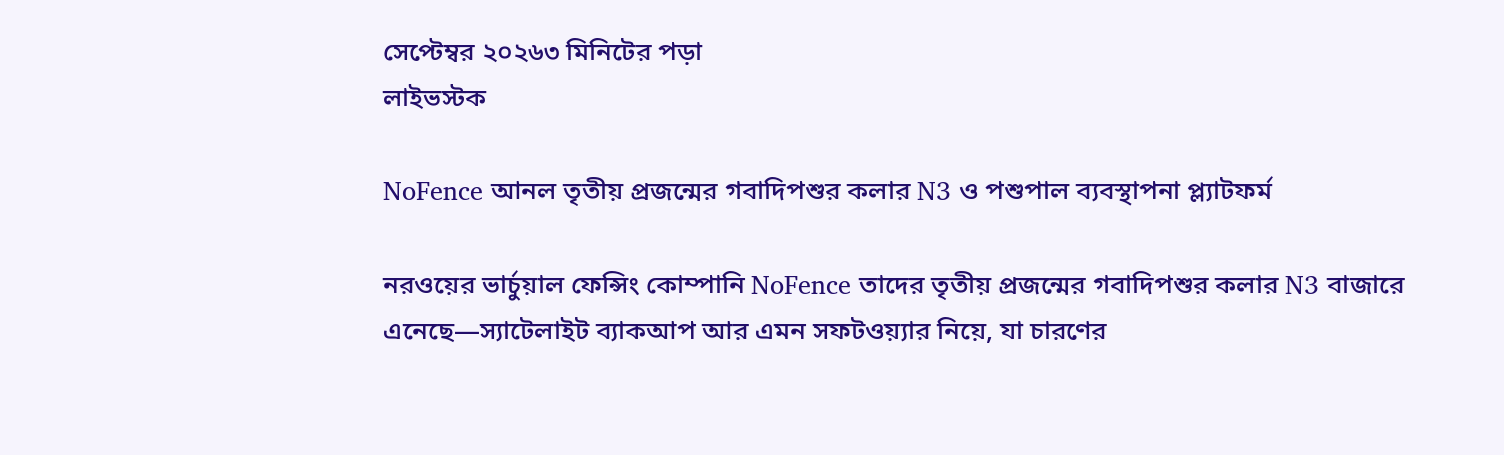সেপ্টেম্বর ২০২৬৩ মিনিটের পড়া
লাইভস্টক

NoFence আনল তৃতীয় প্রজন্মের গবাদিপশুর কলার N3 ও পশুপাল ব্যবস্থাপনা প্ল্যাটফর্ম

নরওয়ের ভার্চুয়াল ফেন্সিং কোম্পানি NoFence তাদের তৃতীয় প্রজন্মের গবাদিপশুর কলার N3 বাজারে এনেছে—স্যাটেলাইট ব্যাকআপ আর এমন সফটওয়্যার নিয়ে, যা চারণের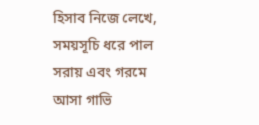হিসাব নিজে লেখে, সময়সূচি ধরে পাল সরায় এবং গরমে আসা গাভি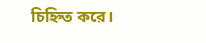চিহ্নিত করে।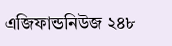এজিফান্ডনিউজ ২৪৮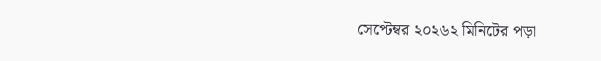সেপ্টেম্বর ২০২৬২ মিনিটের পড়া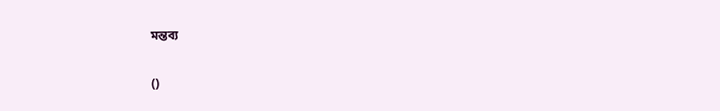মন্তব্য

()